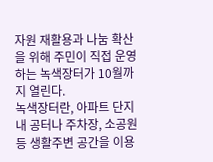자원 재활용과 나눔 확산을 위해 주민이 직접 운영하는 녹색장터가 10월까지 열린다.
녹색장터란, 아파트 단지 내 공터나 주차장, 소공원 등 생활주변 공간을 이용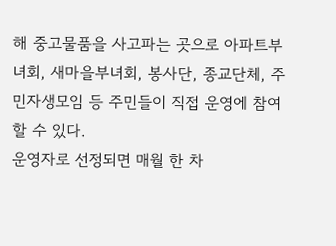해 중고물품을 사고파는 곳으로 아파트부녀회, 새마을부녀회, 봉사단, 종교단체, 주민자생모임 등 주민들이 직접 운영에 참여할 수 있다.
운영자로 선정되면 매월 한 차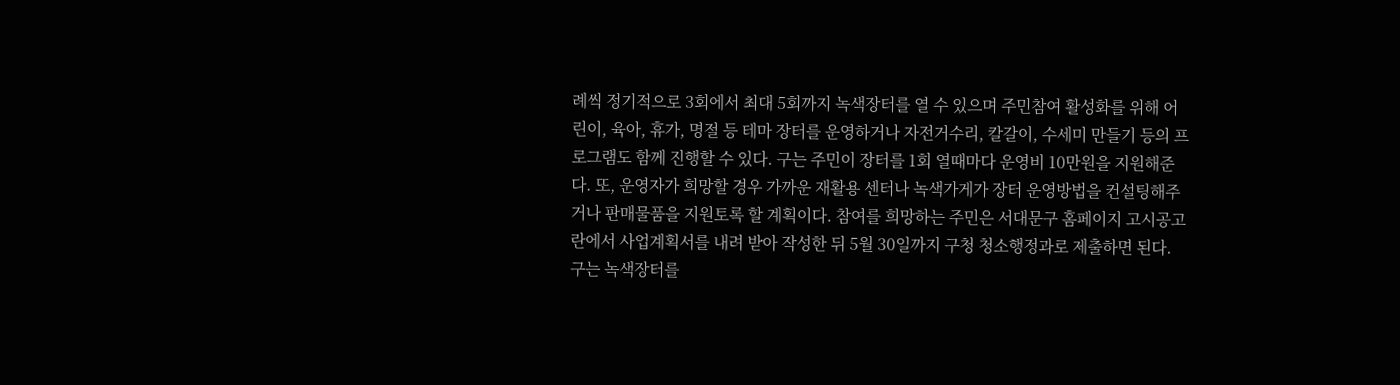례씩 정기적으로 3회에서 최대 5회까지 녹색장터를 열 수 있으며 주민참여 활성화를 위해 어린이, 육아, 휴가, 명절 등 테마 장터를 운영하거나 자전거수리, 칼갈이, 수세미 만들기 등의 프로그램도 함께 진행할 수 있다. 구는 주민이 장터를 1회 열때마다 운영비 10만원을 지원해준다. 또, 운영자가 희망할 경우 가까운 재활용 센터나 녹색가게가 장터 운영방법을 컨설팅해주거나 판매물품을 지원토록 할 계획이다. 참여를 희망하는 주민은 서대문구 홈페이지 고시공고란에서 사업계획서를 내려 받아 작성한 뒤 5월 30일까지 구청 청소행정과로 제출하면 된다.
구는 녹색장터를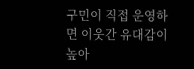구민이 직접 운영하면 이웃간 유대감이 높아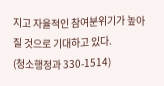지고 자율적인 참여분위기가 높아질 것으로 기대하고 있다.
(청소행정과 330-1514)